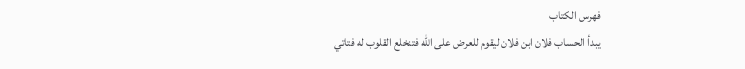فهرس الكتاب
يبدأ الحساب فلان ابن فلان ليقوم للعرض على الله فتنخلع القلوب له فتاتي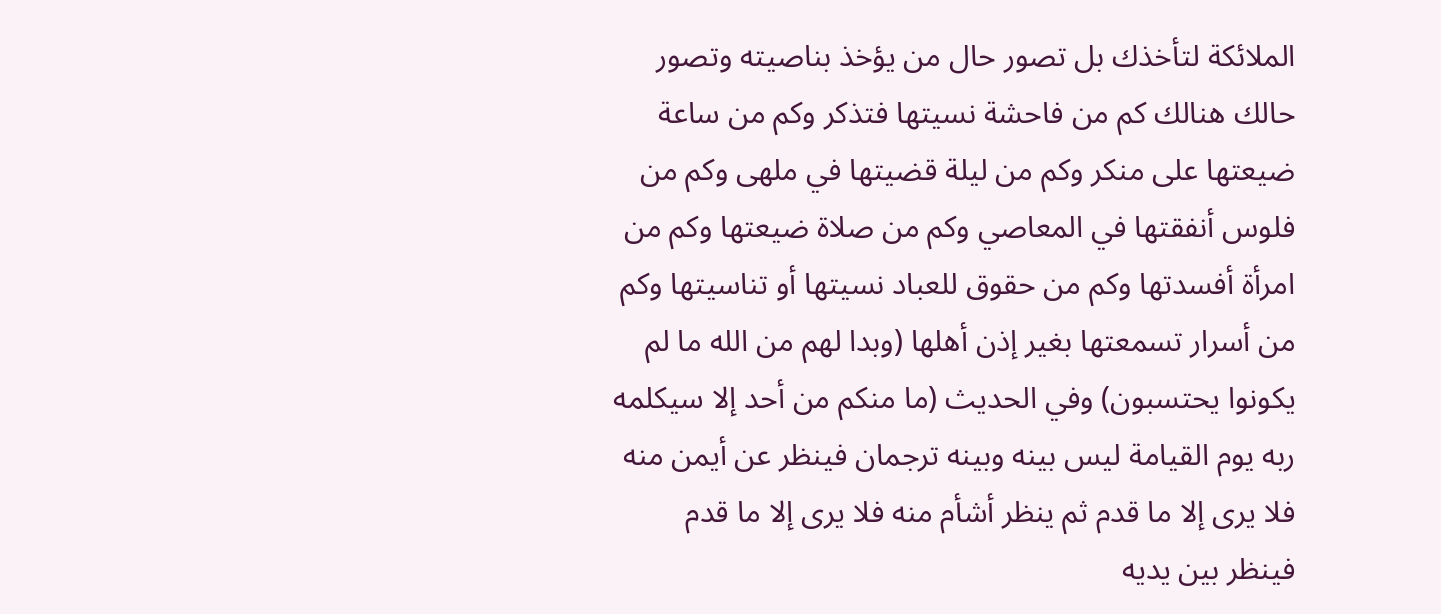الملائكة لتأخذك بل تصور حال من يؤخذ بناصيته وتصور حالك هنالك كم من فاحشة نسيتها فتذكر وكم من ساعة ضيعتها على منكر وكم من ليلة قضيتها في ملهى وكم من فلوس أنفقتها في المعاصي وكم من صلاة ضيعتها وكم من امرأة أفسدتها وكم من حقوق للعباد نسيتها أو تناسيتها وكم من أسرار تسمعتها بغير إذن أهلها (وبدا لهم من الله ما لم يكونوا يحتسبون) وفي الحديث (ما منكم من أحد إلا سيكلمه ربه يوم القيامة ليس بينه وبينه ترجمان فينظر عن أيمن منه فلا يرى إلا ما قدم ثم ينظر أشأم منه فلا يرى إلا ما قدم فينظر بين يديه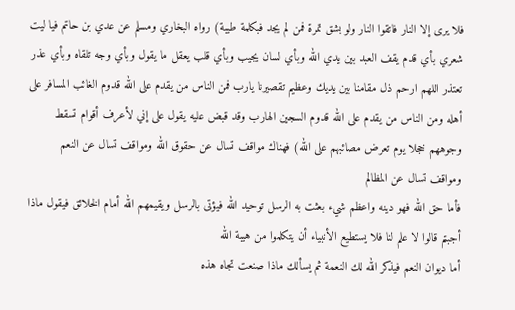فلا يرى إلا النار فاتقوا النار ولو بشق تمرة فمن لم يجد فبكلمة طيبة) رواه البخاري ومسلم عن عدي بن حاتم فيا ليت شعري بأي قدم يقف العبد بين يدي الله وبأي لسان يجيب وبأي قلب يعقل ما يقول وبأي وجه تلقاه وبأي عذر تعتذر اللهم ارحم ذل مقامنا بين يديك وعظيم تقصيرنا يارب فمن الناس من يقدم على الله قدوم الغائب المسافر على أهله ومن الناس من يقدم على الله قدوم السجين الهارب وقد قبض عليه يقول على إني لأعرف أقوام تسقط وجوههم خجلا يوم تعرض مصائبهم على الله) فهناك مواقف تسال عن حقوق الله ومواقف تسال عن النعم ومواقف تسال عن المظالم
فأما حق الله فهو دينه واعظم شيء بعثت به الرسل توحيد الله فيؤتى بالرسل ويقيمهم الله أمام الخلائق فيقول ماذا أجبتم قالوا لا علم لنا فلا يستطيع الأنبياء أن يتكلموا من هيبة الله
أما ديوان النعم فيذكر الله لك النعمة ثم يسألك ماذا صنعت تجاه هذه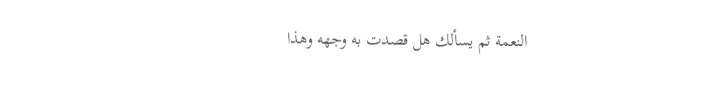النعمة ثم يسألك هل قصدت به وجهه وهذا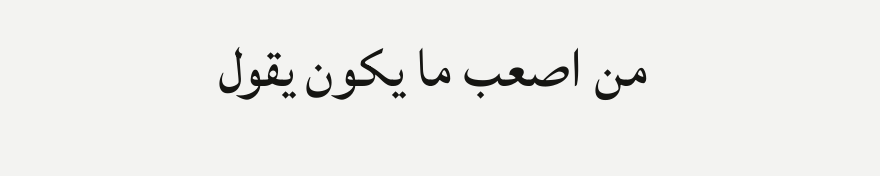من اصعب ما يكون يقول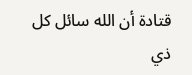قتادة أن الله سائل كل ذي